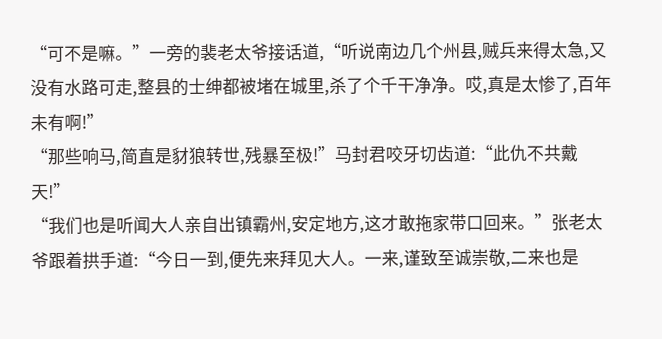“可不是嘛。”一旁的裴老太爷接话道,“听说南边几个州县,贼兵来得太急,又没有水路可走,整县的士绅都被堵在城里,杀了个千干净净。哎,真是太惨了,百年未有啊!”
“那些响马,简直是豺狼转世,残暴至极!”马封君咬牙切齿道:“此仇不共戴天!”
“我们也是听闻大人亲自出镇霸州,安定地方,这才敢拖家带口回来。”张老太爷跟着拱手道:“今日一到,便先来拜见大人。一来,谨致至诚崇敬,二来也是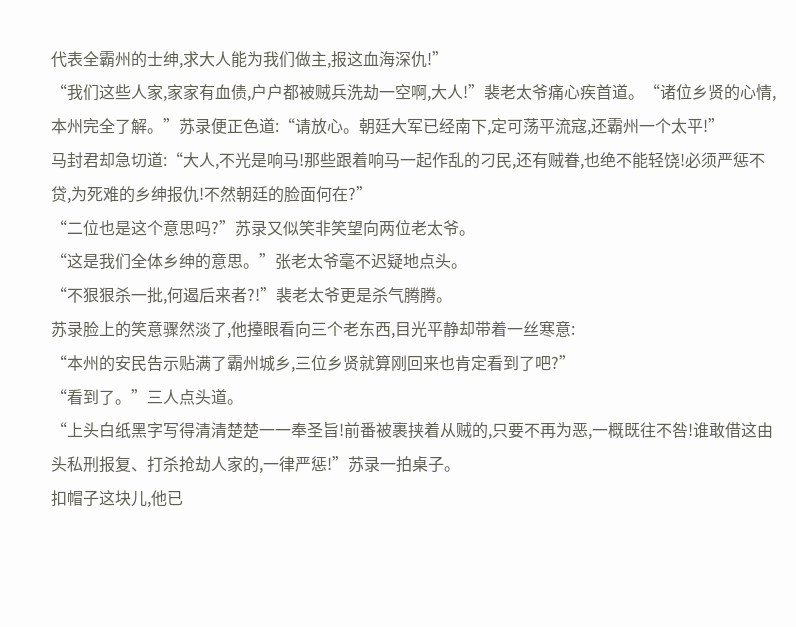代表全霸州的士绅,求大人能为我们做主,报这血海深仇!”
“我们这些人家,家家有血债,户户都被贼兵洗劫一空啊,大人!”裴老太爷痛心疾首道。“诸位乡贤的心情,本州完全了解。”苏录便正色道:“请放心。朝廷大军已经南下,定可荡平流寇,还霸州一个太平!”
马封君却急切道:“大人,不光是响马!那些跟着响马一起作乱的刁民,还有贼眷,也绝不能轻饶!必须严惩不贷,为死难的乡绅报仇!不然朝廷的脸面何在?”
“二位也是这个意思吗?”苏录又似笑非笑望向两位老太爷。
“这是我们全体乡绅的意思。”张老太爷毫不迟疑地点头。
“不狠狠杀一批,何遏后来者?!”裴老太爷更是杀气腾腾。
苏录脸上的笑意骤然淡了,他擡眼看向三个老东西,目光平静却带着一丝寒意:
“本州的安民告示贴满了霸州城乡,三位乡贤就算刚回来也肯定看到了吧?”
“看到了。”三人点头道。
“上头白纸黑字写得清清楚楚一一奉圣旨!前番被裹挟着从贼的,只要不再为恶,一概既往不咎!谁敢借这由头私刑报复、打杀抢劫人家的,一律严惩!”苏录一拍桌子。
扣帽子这块儿,他已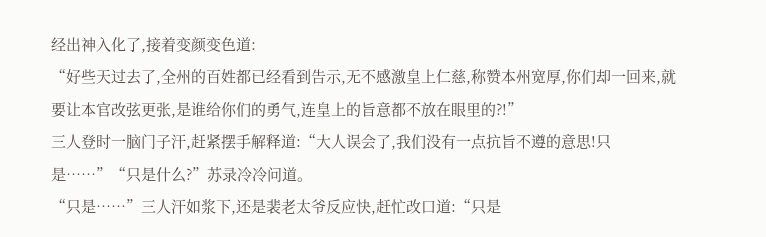经出神入化了,接着变颜变色道:
“好些天过去了,全州的百姓都已经看到告示,无不感激皇上仁慈,称赞本州宽厚,你们却一回来,就要让本官改弦更张,是谁给你们的勇气,连皇上的旨意都不放在眼里的?!”
三人登时一脑门子汗,赶紧摆手解释道:“大人误会了,我们没有一点抗旨不遵的意思!只是……”“只是什么?”苏录冷冷问道。
“只是……”三人汗如浆下,还是裴老太爷反应快,赶忙改口道:“只是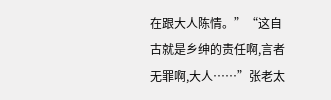在跟大人陈情。”“这自古就是乡绅的责任啊,言者无罪啊,大人……”张老太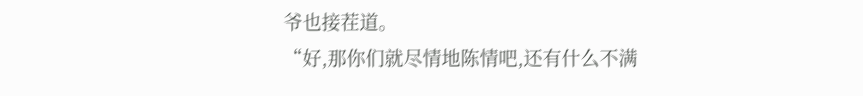爷也接茬道。
“好,那你们就尽情地陈情吧,还有什么不满